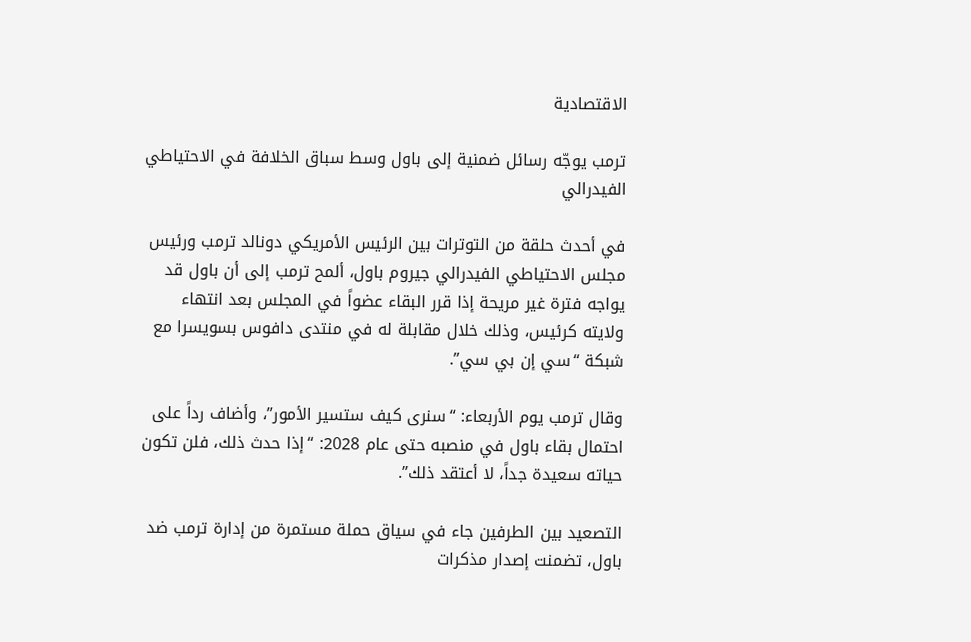الاقتصادية

ترمب يوجّه رسائل ضمنية إلى باول وسط سباق الخلافة في الاحتياطي الفيدرالي

في أحدث حلقة من التوترات بين الرئيس الأمريكي دونالد ترمب ورئيس مجلس الاحتياطي الفيدرالي جيروم باول، ألمح ترمب إلى أن باول قد يواجه فترة غير مريحة إذا قرر البقاء عضواً في المجلس بعد انتهاء ولايته كرئيس، وذلك خلال مقابلة له في منتدى دافوس بسويسرا مع شبكة “سي إن بي سي”.

وقال ترمب يوم الأربعاء: “سنرى كيف ستسير الأمور”، وأضاف رداً على احتمال بقاء باول في منصبه حتى عام 2028: “إذا حدث ذلك، فلن تكون حياته سعيدة جداً، لا أعتقد ذلك”.

التصعيد بين الطرفين جاء في سياق حملة مستمرة من إدارة ترمب ضد باول، تضمنت إصدار مذكرات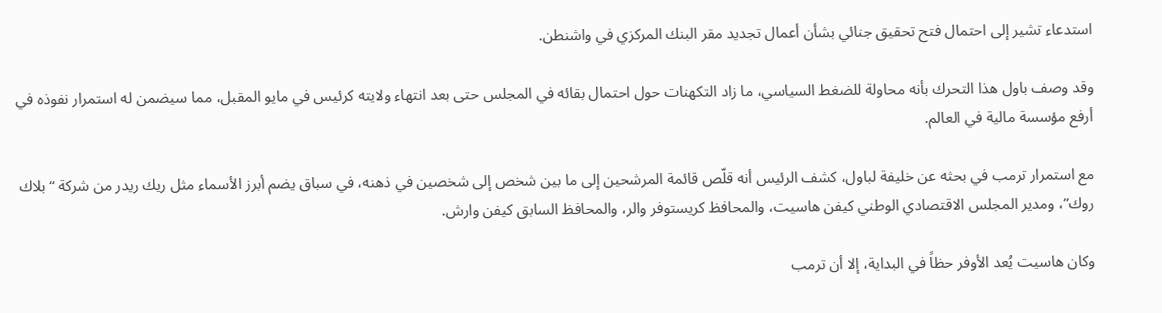استدعاء تشير إلى احتمال فتح تحقيق جنائي بشأن أعمال تجديد مقر البنك المركزي في واشنطن.

وقد وصف باول هذا التحرك بأنه محاولة للضغط السياسي، ما زاد التكهنات حول احتمال بقائه في المجلس حتى بعد انتهاء ولايته كرئيس في مايو المقبل، مما سيضمن له استمرار نفوذه في أرفع مؤسسة مالية في العالم.

مع استمرار ترمب في بحثه عن خليفة لباول، كشف الرئيس أنه قلّص قائمة المرشحين إلى ما بين شخص إلى شخصين في ذهنه، في سباق يضم أبرز الأسماء مثل ريك ريدر من شركة “بلاك روك”، ومدير المجلس الاقتصادي الوطني كيفن هاسيت، والمحافظ كريستوفر والر، والمحافظ السابق كيفن وارش.

وكان هاسيت يُعد الأوفر حظاً في البداية، إلا أن ترمب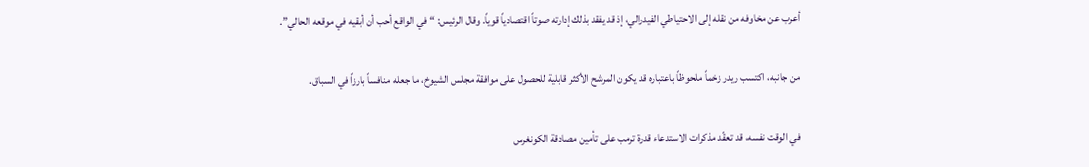أعرب عن مخاوفه من نقله إلى الاحتياطي الفيدرالي، إذ قد يفقد بذلك إدارته صوتاً اقتصادياً قوياً. وقال الرئيس: “في الواقع أحب أن أبقيه في موقعه الحالي”.

من جانبه، اكتسب ريدر زخماً ملحوظاً باعتباره قد يكون المرشح الأكثر قابلية للحصول على موافقة مجلس الشيوخ، ما جعله منافساً بارزاً في السباق.

في الوقت نفسه، قد تعقّد مذكرات الاستدعاء قدرة ترمب على تأمين مصادقة الكونغرس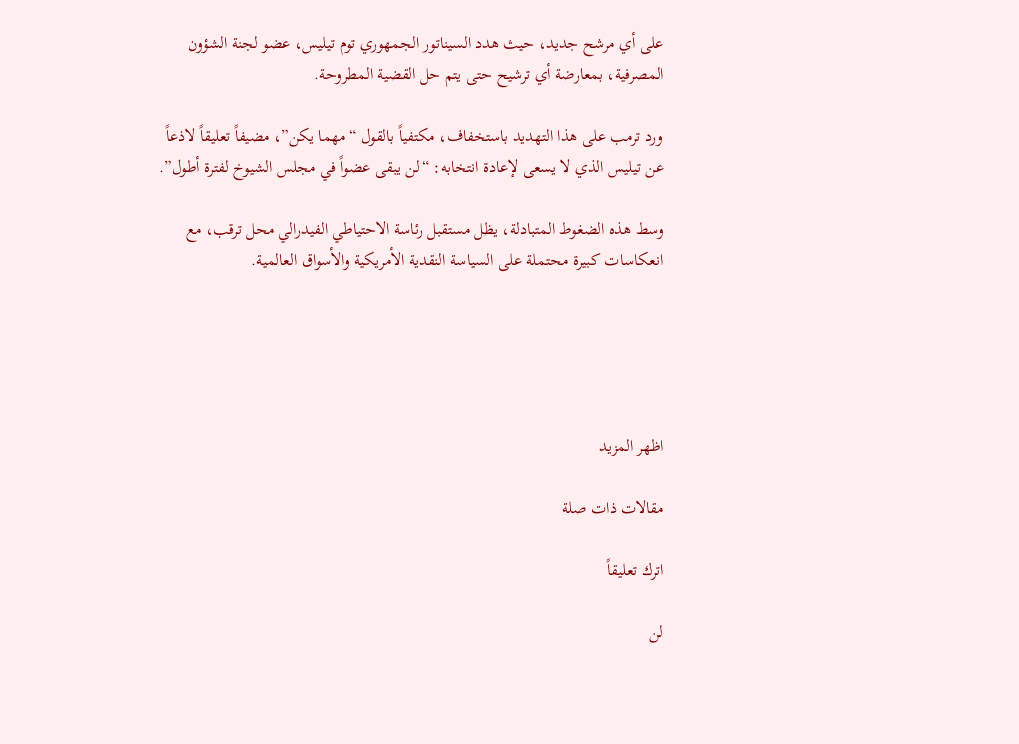على أي مرشح جديد، حيث هدد السيناتور الجمهوري توم تيليس، عضو لجنة الشؤون المصرفية، بمعارضة أي ترشيح حتى يتم حل القضية المطروحة.

ورد ترمب على هذا التهديد باستخفاف، مكتفياً بالقول “مهما يكن”، مضيفاً تعليقاً لاذعاً عن تيليس الذي لا يسعى لإعادة انتخابه: “لن يبقى عضواً في مجلس الشيوخ لفترة أطول”.

وسط هذه الضغوط المتبادلة، يظل مستقبل رئاسة الاحتياطي الفيدرالي محل ترقب، مع انعكاسات كبيرة محتملة على السياسة النقدية الأمريكية والأسواق العالمية.





اظهر المزيد

مقالات ذات صلة

اترك تعليقاً

لن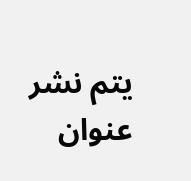يتم نشر عنوان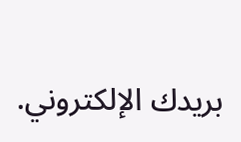بريدك الإلكتروني.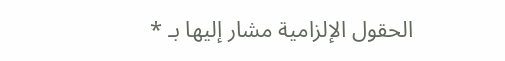الحقول الإلزامية مشار إليها بـ *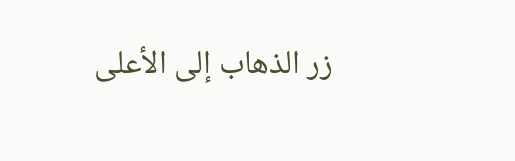زر الذهاب إلى الأعلى